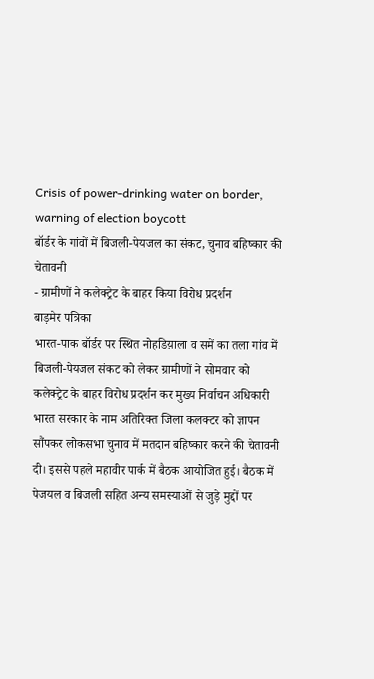Crisis of power-drinking water on border, warning of election boycott
बॉर्डर के गांवों में बिजली-पेयजल का संकट, चुनाव बहिष्कार की चेतावनी
- ग्रामीणों ने कलेक्ट्रेट के बाहर किया विरोध प्रदर्शन
बाड़मेर पत्रिका
भारत-पाक बॉर्डर पर स्थित नोहडिय़ाला व समें का तला गांव में बिजली-पेयजल संकट को लेकर ग्रामीणों ने सोमवार को कलेक्ट्रेट के बाहर विरोध प्रदर्शन कर मुख्य निर्वाचन अधिकारी भारत सरकार के नाम अतिरिक्त जिला कलक्टर को ज्ञापन सौंपकर लोकसभा चुनाव में मतदान बहिष्कार करने की चेतावनी दी। इससे पहले महावीर पार्क में बैठक आयोजित हुई। बैठक में पेजयल व बिजली सहित अन्य समस्याओं से जुड़े मुद्दों पर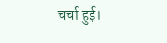चर्चा हुई।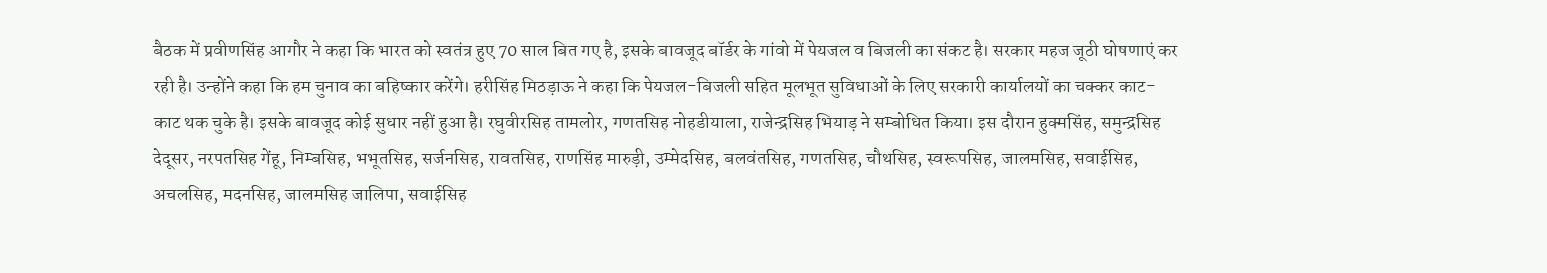बैठक में प्रवीणसिंह आगौर ने कहा कि भारत को स्वतंत्र हुए 70 साल बित गए है, इसके बावजूद बॉर्डर के गांवो में पेयजल व बिजली का संकट है। सरकार महज जूठी घोषणाएं कर रही है। उन्होंने कहा कि हम चुनाव का बहिष्कार करेंगे। हरीसिंह मिठड़ाऊ ने कहा कि पेयजल-बिजली सहित मूलभूत सुविधाओं के लिए सरकारी कार्यालयों का चक्कर काट-काट थक चुके है। इसके बावजूद कोई सुधार नहीं हुआ है। रघुवीरसिह तामलोर, गणतसिह नोहडीयाला, राजेन्द्रसिह भियाड़ ने सम्बोधित किया। इस दौरान हुक्मसिंह, समुन्द्रसिह देदूसर, नरपतसिह गेंहू, निम्बसिह, भभूतसिह, सर्जनसिह, रावतसिह, राणसिंह मारुड़ी, उम्मेदसिह, बलवंतसिह, गणतसिह, चौथसिह, स्वरूपसिह, जालमसिह, सवाईसिह, अचलसिह, मदनसिह, जालमसिह जालिपा, सवाईसिह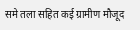समे तला सहित कई ग्रामीण मौजूद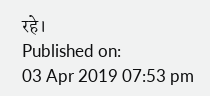रहे।
Published on:
03 Apr 2019 07:53 pm